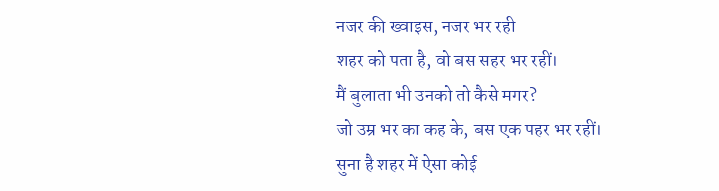नजर की ख्वाइस, नजर भर रही
शहर को पता है, वो बस सहर भर रहीं।
मैं बुलाता भी उनको तो कैसे मगर?
जो उम्र भर का कह के, बस एक पहर भर रहीं।
सुना है शहर में ऐसा कोई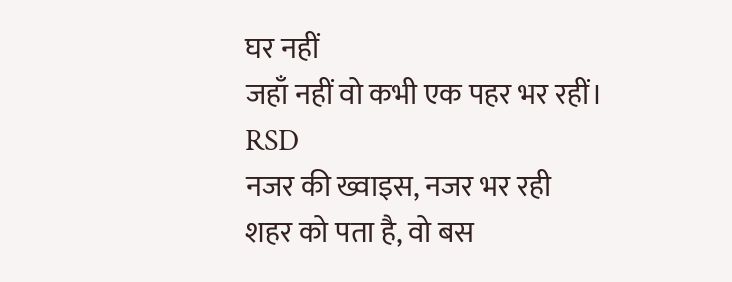घर नहीं
जहाँ नहीं वो कभी एक पहर भर रहीं।
RSD
नजर की ख्वाइस, नजर भर रही
शहर को पता है, वो बस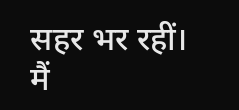सहर भर रहीं।
मैं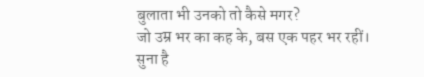बुलाता भी उनको तो कैसे मगर?
जो उम्र भर का कह के, बस एक पहर भर रहीं।
सुना है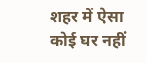शहर में ऐसा कोई घर नहीं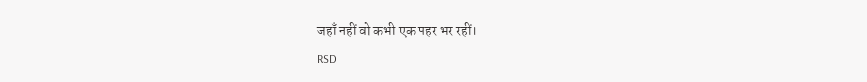जहाँ नहीं वो कभी एक पहर भर रहीं।
RSD